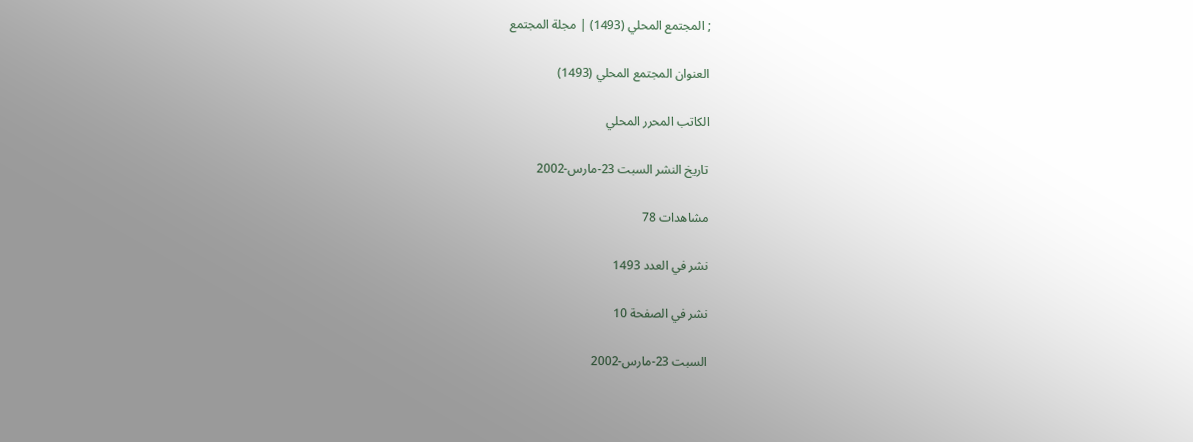; المجتمع المحلي (1493) | مجلة المجتمع

العنوان المجتمع المحلي (1493)

الكاتب المحرر المحلي

تاريخ النشر السبت 23-مارس-2002

مشاهدات 78

نشر في العدد 1493

نشر في الصفحة 10

السبت 23-مارس-2002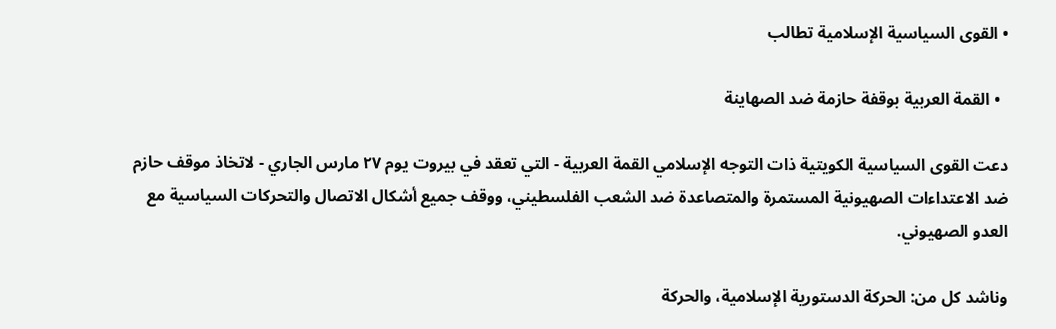• القوى السياسية الإسلامية تطالب

  • القمة العربية بوقفة حازمة ضد الصهاينة

دعت القوى السياسية الكويتية ذات التوجه الإسلامي القمة العربية - التي تعقد في بيروت يوم ٢٧ مارس الجاري - لاتخاذ موقف حازم ضد الاعتداءات الصهيونية المستمرة والمتصاعدة ضد الشعب الفلسطيني، ووقف جميع أشكال الاتصال والتحركات السياسية مع العدو الصهيوني.

وناشد كل من: الحركة الدستورية الإسلامية، والحركة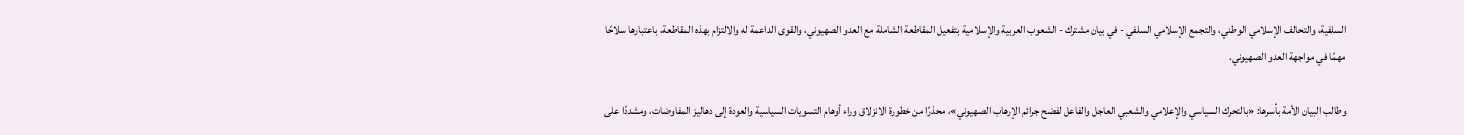السلفية، والتحالف الإسلامي الوطني، والتجمع الإسلامي السلفي - في بيان مشترك - الشعوب العربية والإسلامية بتفعيل المقاطعة الشاملة مع العدو الصهيوني، والقوى الداعمة له والالتزام بهذه المقاطعة، باعتبارها سلاحًا مهمًا في مواجهة العدو الصهيوني.

وطالب البيان الأمة بأسرها: «بالتحرك السياسي والإعلامي والشعبي العاجل والفاعل لفضح جرائم الإرهاب الصهيوني»، محذرًا من خطورة الانزلاق وراء أوهام التسويات السياسية والعودة إلى دهاليز المفاوضات، ومشددًا على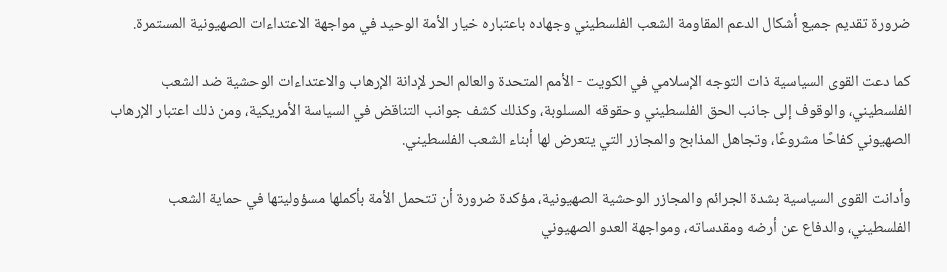ضرورة تقديم جميع أشكال الدعم المقاومة الشعب الفلسطيني وجهاده باعتباره خيار الأمة الوحيد في مواجهة الاعتداءات الصهيونية المستمرة.

كما دعت القوى السياسية ذات التوجه الإسلامي في الكويت - الأمم المتحدة والعالم الحر لإدانة الإرهاب والاعتداءات الوحشية ضد الشعب الفلسطيني، والوقوف إلى جانب الحق الفلسطيني وحقوقه المسلوبة، وكذلك كشف جوانب التناقض في السياسة الأمريكية، ومن ذلك اعتبار الإرهاب الصهيوني كفاحًا مشروعًا، وتجاهل المذابح والمجازر التي يتعرض لها أبناء الشعب الفلسطيني.

وأدانت القوى السياسية بشدة الجرائم والمجازر الوحشية الصهيونية، مؤكدة ضرورة أن تتحمل الأمة بأكملها مسؤوليتها في حماية الشعب الفلسطيني، والدفاع عن أرضه ومقدساته، ومواجهة العدو الصهيوني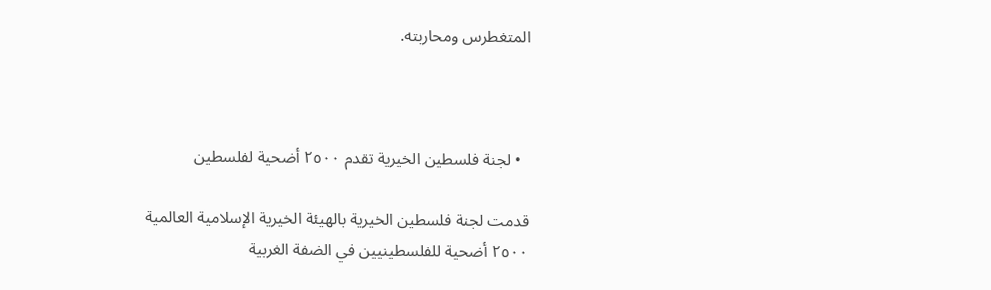المتغطرس ومحاربته.



  • لجنة فلسطين الخيرية تقدم ٢٥٠٠ أضحية لفلسطين

قدمت لجنة فلسطين الخيرية بالهيئة الخيرية الإسلامية العالمية ٢٥٠٠ أضحية للفلسطينيين في الضفة الغربية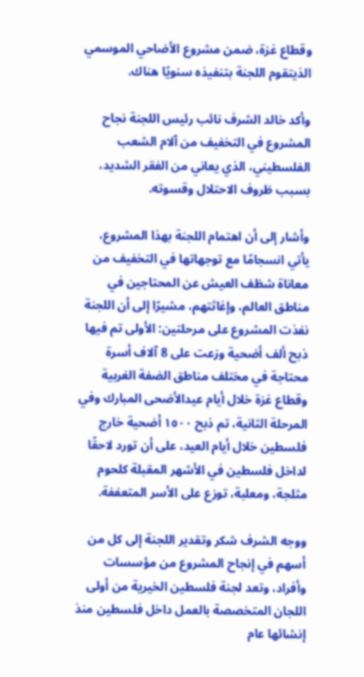وقطاع غزة، ضمن مشروع الأضاحي الموسمي الذيتقوم اللجنة بتنفيذه سنويًا هناك.

وأكد خالد الشرف نائب رئيس اللجنة نجاح المشروع في التخفيف من آلام الشعب الفلسطيني، الذي يعاني من الفقر الشديد، بسبب ظروف الاحتلال وقسوته.

وأشار إلى أن اهتمام اللجنة بهذا المشروع، يأتي انسجامًا مع توجهاتها في التخفيف من معاناة شظف العيش عن المحتاجين في مناطق العالم، وإغاثتهم، مشيرًا إلى أن اللجنة نفذت المشروع على مرحلتين: الأولى تم فيها ذبح ألف أضحية وزعت على 8 آلاف أسرة محتاجة في مختلف مناطق الضفة الغربية وقطاع غزة خلال أيام عيدالأضحى المبارك وفي المرحلة الثانية، تم ذبح ١٥٠٠ أضحية خارج فلسطين خلال أيام العيد، على أن تورد لاحقًا لداخل فلسطين في الأشهر المقبلة كلحوم مثلجة، ومعلبة، توزع على الأسر المتعففة.

ووجه الشرف شكر وتقدير اللجنة إلى كل من أسهم في إنجاح المشروع من مؤسسات وأفراد، وتعد لجنة فلسطين الخيرية من أولى اللجان المتخصصة بالعمل داخل فلسطين منذ إنشائها عام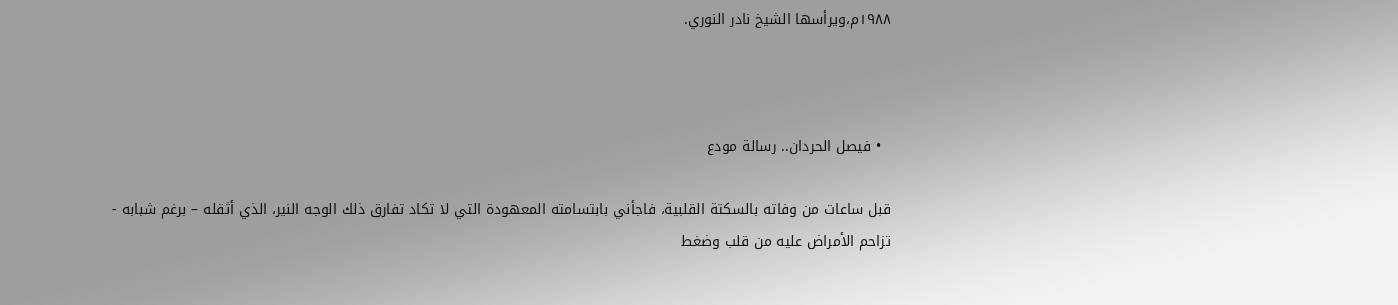١٩٨٨م،ويرأسها الشيخ نادر النوري.



  • فيصل الحردان.. رسالة مودع

قبل ساعات من وفاته بالسكتة القلبية، فاجأني بابتسامته المعهودة التي لا تكاد تفارق ذلك الوجه النير، الذي أثقله – برغم شبابه - تزاحم الأمراض عليه من قلب وضغط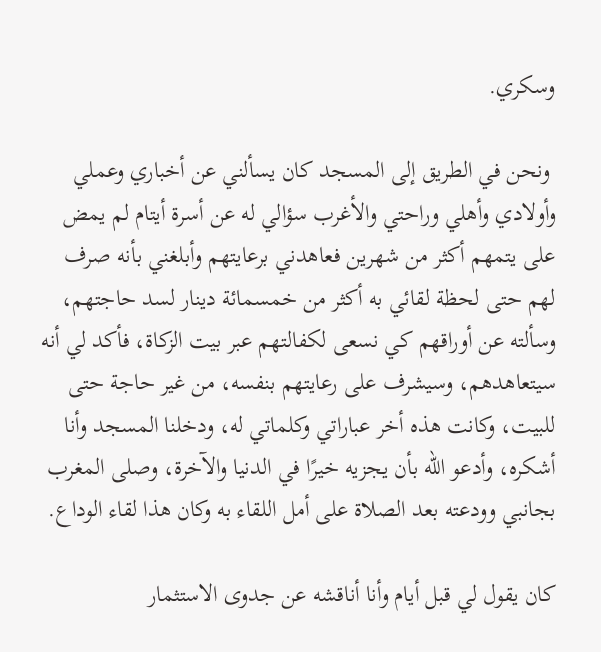وسكري.

 ونحن في الطريق إلى المسجد كان يسألني عن أخباري وعملي وأولادي وأهلي وراحتي والأغرب سؤالي له عن أسرة أيتام لم يمض على يتمهم أكثر من شهرين فعاهدني برعايتهم وأبلغني بأنه صرف لهم حتى لحظة لقائي به أكثر من خمسمائة دينار لسد حاجتهم، وسألته عن أوراقهم كي نسعى لكفالتهم عبر بيت الزكاة، فأكد لي أنه سيتعاهدهم، وسيشرف على رعايتهم بنفسه، من غير حاجة حتى للبيت، وكانت هذه أخر عباراتي وكلماتي له، ودخلنا المسجد وأنا أشكره، وأدعو الله بأن يجزيه خيرًا في الدنيا والآخرة، وصلى المغرب بجانبي وودعته بعد الصلاة على أمل اللقاء به وكان هذا لقاء الوداع.

كان يقول لي قبل أيام وأنا أناقشه عن جدوى الاستثمار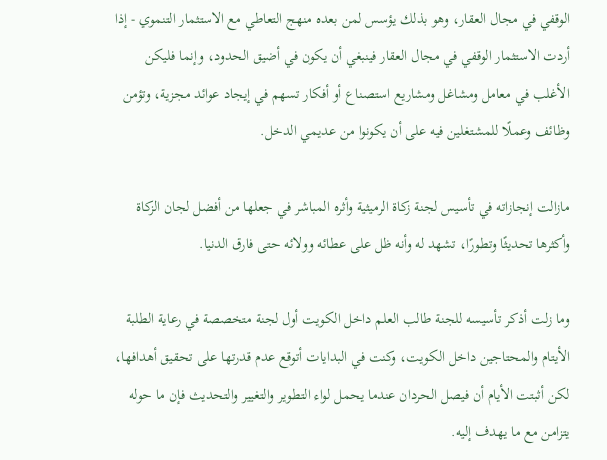الوقفي في مجال العقار، وهو بذلك يؤسس لمن بعده منهج التعاطي مع الاستثمار التنموي - إذا أردت الاستثمار الوقفي في مجال العقار فينبغي أن يكون في أضيق الحدود، وإنما فليكن الأغلب في معامل ومشاغل ومشاريع استصناع أو أفكار تسهم في إيجاد عوائد مجزية، وتؤمن وظائف وعملًا للمشتغلين فيه على أن يكونوا من عديمي الدخل.

مازالت إنجازاته في تأسيس لجنة زكاة الرميثية وأثره المباشر في جعلها من أفضل لجان الزكاة وأكثرها تحديثًا وتطورًا، تشهد له وأنه ظل على عطائه وولائه حتى فارق الدنيا.

وما زلت أذكر تأسيسه للجنة طالب العلم داخل الكويت أول لجنة متخصصة في رعاية الطلبة الأيتام والمحتاجين داخل الكويت، وكنت في البدايات أتوقع عدم قدرتها على تحقيق أهدافها، لكن أثبتت الأيام أن فيصل الحردان عندما يحمل لواء التطوير والتغيير والتحديث فإن ما حوله يتزامن مع ما يهدف إليه.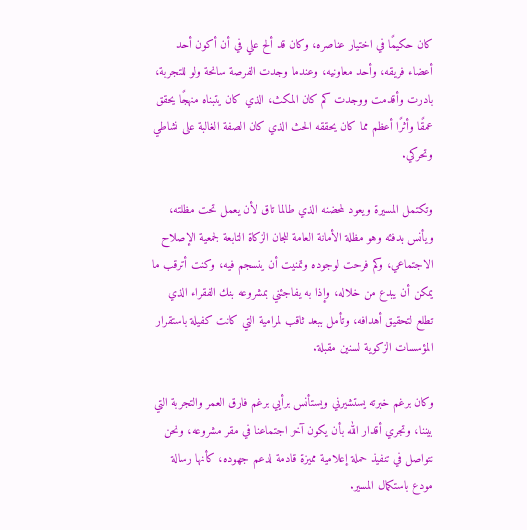كان حكيمًا في اختيار عناصره، وكان قد ألح علي في أن أكون أحد أعضاء فريقه، وأحد معاونيه، وعندما وجدت الفرصة سانحة ولو للتجربة، بادرت وأقدمت ووجدت كم كان المكث، الذي كان يتبناه منهجًا يحقق عمقًا وأثرًا أعظم مما كان يحققه الحث الذي كان الصفة الغالبة على نشاطي وتحركي.

وتكتمل المسيرة ويعود لمحضنه الذي طالما تاق لأن يعمل تحت مظلته، ويأنس بدفئه وهو مظلة الأمانة العامة للجان الزكاة التابعة لجمعية الإصلاح الاجتماعي، وكم فرحت لوجوده وتمنيت أن ينسجم فيه، وكنت أترقب ما يمكن أن يبدع من خلاله، وإذا به يفاجئني بمشروعه بنك الفقراء الذي تطلع لتحقيق أهدافه، وتأمل ببعد ثاقب لمرامية التي كانت كفيلة باستقرار المؤسسات الزكوية لسنين مقبلة.

وكان برغم خبرته يستشيرني ويستأنس برأيي برغم فارق العمر والتجربة التي بيننا، وتجري أقدار الله بأن يكون آخر اجتماعنا في مقر مشروعه، ونحن نتواصل في تنفيذ حملة إعلامية مميزة قادمة لدعم جهوده، كأنها رسالة مودع باستكمال المسير.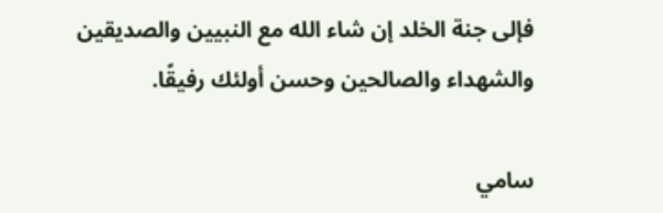فإلى جنة الخلد إن شاء الله مع النبيين والصديقين والشهداء والصالحين وحسن أولئك رفيقًا.

سامي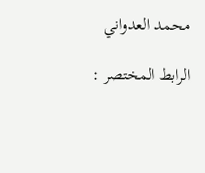محمد العدواني

الرابط المختصر :